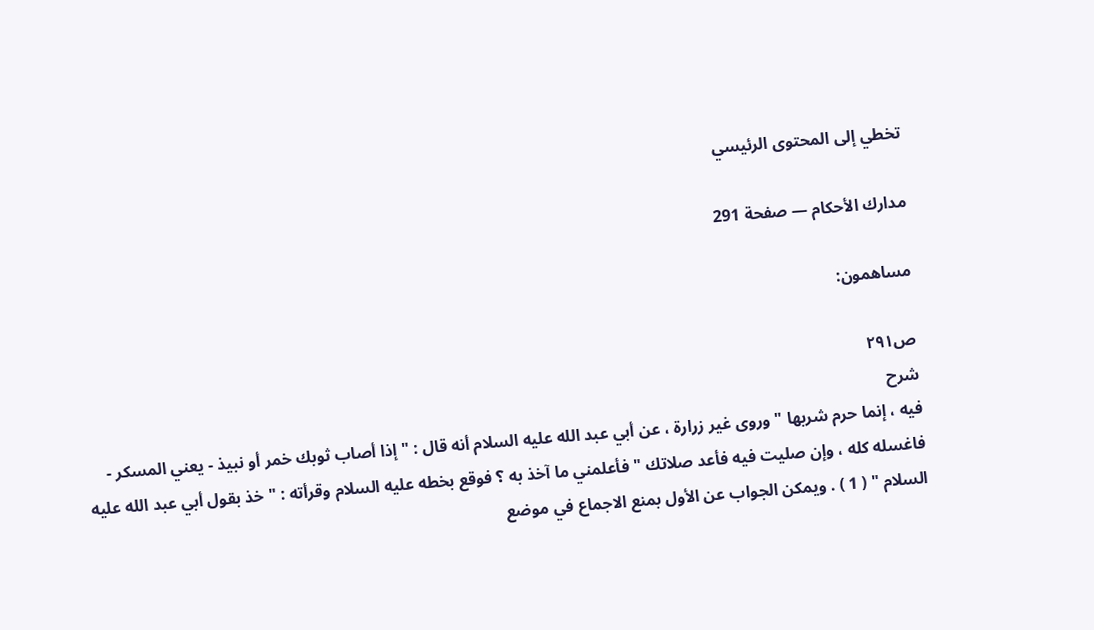تخطي إلى المحتوى الرئيسي

مدارك الأحكام — صفحة 291

مساهمون:

ص٢٩١
شرح
فيه ، إنما حرم شربها " وروى غير زرارة ، عن أبي عبد الله عليه السلام أنه قال : " إذا أصاب ثوبك خمر أو نبيذ - يعني المسكر - فاغسله كله ، وإن صليت فيه فأعد صلاتك " فأعلمني ما آخذ به ؟ فوقع بخطه عليه السلام وقرأته : " خذ بقول أبي عبد الله عليه السلام " ( 1 ) . ويمكن الجواب عن الأول بمنع الاجماع في موضع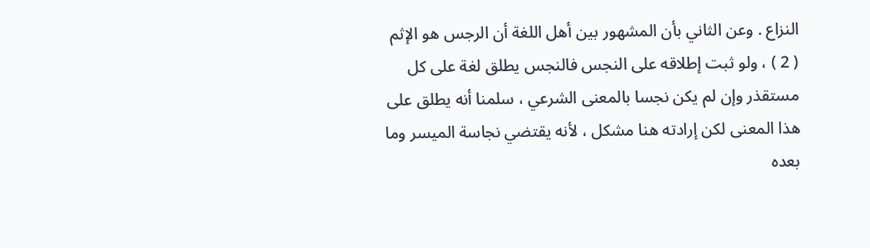النزاع . وعن الثاني بأن المشهور بين أهل اللغة أن الرجس هو الإثم ( 2 ) ، ولو ثبت إطلاقه على النجس فالنجس يطلق لغة على كل مستقذر وإن لم يكن نجسا بالمعنى الشرعي ، سلمنا أنه يطلق على هذا المعنى لكن إرادته هنا مشكل ، لأنه يقتضي نجاسة الميسر وما بعده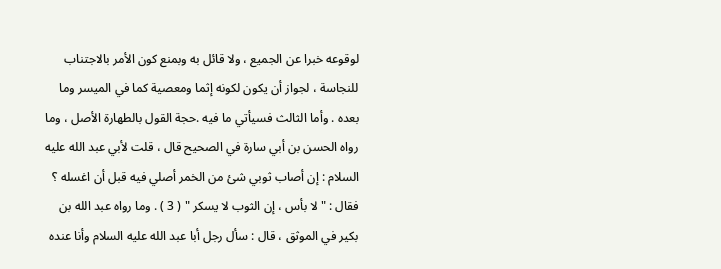لوقوعه خبرا عن الجميع ، ولا قائل به وبمنع كون الأمر بالاجتناب للنجاسة ، لجواز أن يكون لكونه إثما ومعصية كما في الميسر وما بعده . وأما الثالث فسيأتي ما فيه .حجة القول بالطهارة الأصل ، وما رواه الحسن بن أبي سارة في الصحيح قال ، قلت لأبي عبد الله عليه السلام : إن أصاب ثوبي شئ من الخمر أصلي فيه قبل أن اغسله ؟ فقال : " لا بأس ، إن الثوب لا يسكر " ( 3 ) . وما رواه عبد الله بن بكير في الموثق ، قال : سأل رجل أبا عبد الله عليه السلام وأنا عنده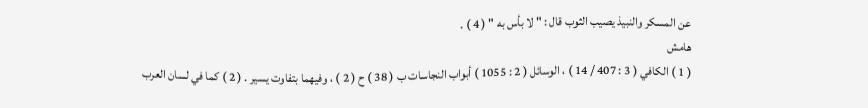عن المسكر والنبيذ يصيب الثوب قال : " لا بأس به " ( 4 ) .
هامش
( 1 ) الكافي ( 3 : 407 / 14 ) ، الوسائل ( 2 : 1055 ) أبواب النجاسات ب ( 38 ) ح ( 2 ) ، وفيهما بتفاوت يسير . ( 2 ) كما في لسان العرب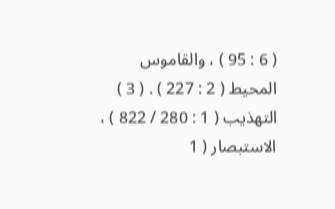( 6 : 95 ) ، والقاموس المحيط ( 2 : 227 ) . ( 3 ) التهذيب ( 1 : 280 / 822 ) ، الاستبصار ( 1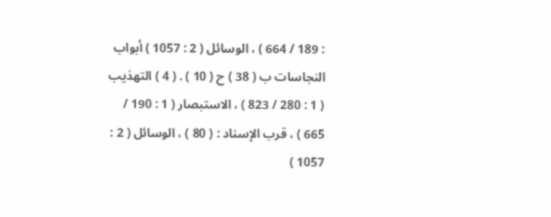: 189 / 664 ) ، الوسائل ( 2 : 1057 ) أبواب النجاسات ب ( 38 ) ح ( 10 ) . ( 4 ) التهذيب ( 1 : 280 / 823 ) ، الاستبصار ( 1 : 190 / 665 ) ، قرب الإسناد : ( 80 ) ، الوسائل ( 2 : 1057 )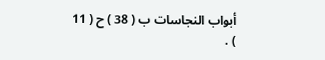أبواب النجاسات ب ( 38 ) ح ( 11 ) .